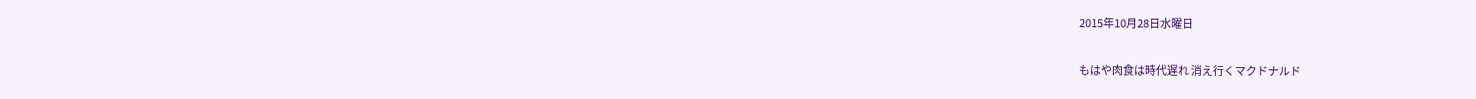2015年10月28日水曜日

もはや肉食は時代遅れ 消え行くマクドナルド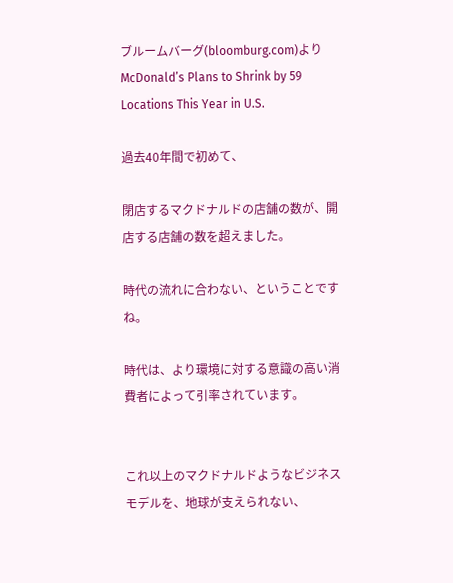ブルームバーグ(bloomburg.com)より
McDonald’s Plans to Shrink by 59 Locations This Year in U.S.

過去40年間で初めて、

閉店するマクドナルドの店舗の数が、開店する店舗の数を超えました。

時代の流れに合わない、ということですね。

時代は、より環境に対する意識の高い消費者によって引率されています。


これ以上のマクドナルドようなビジネスモデルを、地球が支えられない、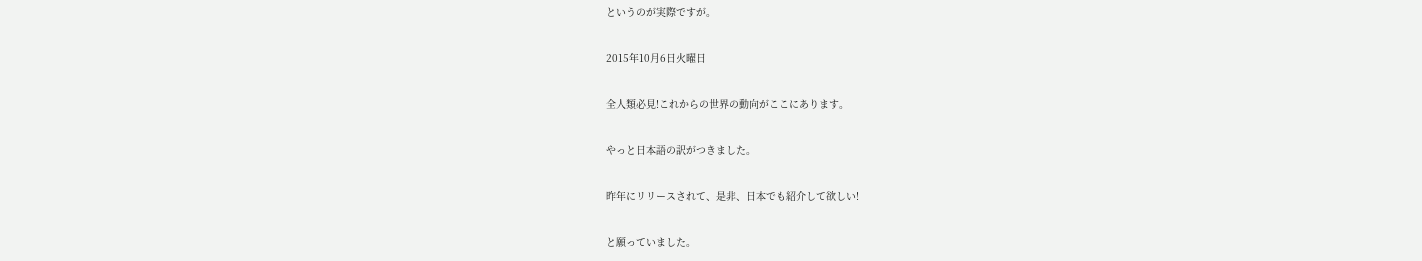というのが実際ですが。

2015年10月6日火曜日

全人類必見!これからの世界の動向がここにあります。

やっと日本語の訳がつきました。

昨年にリリースされて、是非、日本でも紹介して欲しい!

と願っていました。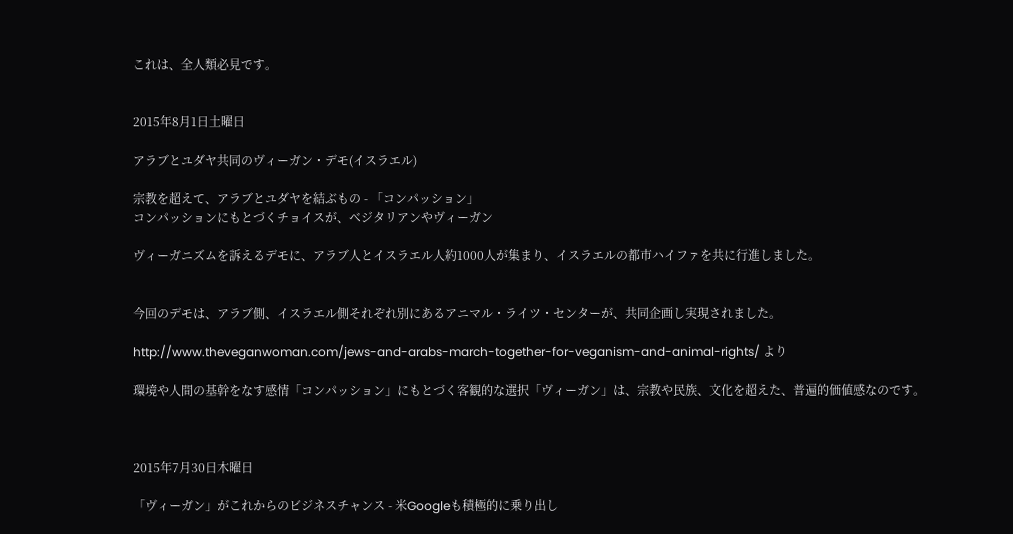これは、全人類必見です。


2015年8月1日土曜日

アラブとユダヤ共同のヴィーガン・デモ(イスラエル)

宗教を超えて、アラブとユダヤを結ぶもの - 「コンパッション」
コンパッションにもとづくチョイスが、ベジタリアンやヴィーガン

ヴィーガニズムを訴えるデモに、アラブ人とイスラエル人約1000人が集まり、イスラエルの都市ハイファを共に行進しました。


今回のデモは、アラブ側、イスラエル側それぞれ別にあるアニマル・ライツ・センターが、共同企画し実現されました。

http://www.theveganwoman.com/jews-and-arabs-march-together-for-veganism-and-animal-rights/ より

環境や人間の基幹をなす感情「コンパッション」にもとづく客観的な選択「ヴィーガン」は、宗教や民族、文化を超えた、普遍的価値感なのです。



2015年7月30日木曜日

「ヴィーガン」がこれからのビジネスチャンス - 米Googleも積極的に乗り出し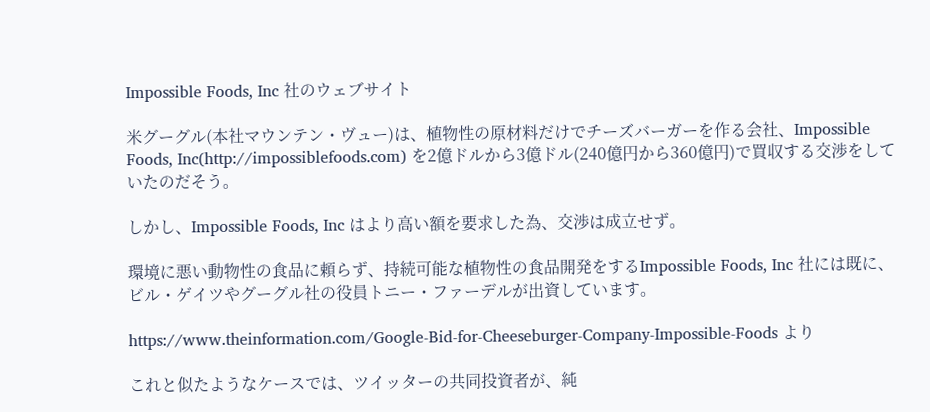Impossible Foods, Inc 社のウェブサイト

米グーグル(本社マウンテン・ヴュー)は、植物性の原材料だけでチーズバーガーを作る会社、Impossible Foods, Inc(http://impossiblefoods.com) を2億ドルから3億ドル(240億円から360億円)で買収する交渉をしていたのだそう。

しかし、Impossible Foods, Inc はより高い額を要求した為、交渉は成立せず。

環境に悪い動物性の食品に頼らず、持続可能な植物性の食品開発をするImpossible Foods, Inc 社には既に、ビル・ゲイツやグーグル社の役員トニー・ファーデルが出資しています。

https://www.theinformation.com/Google-Bid-for-Cheeseburger-Company-Impossible-Foods より

これと似たようなケースでは、ツイッターの共同投資者が、純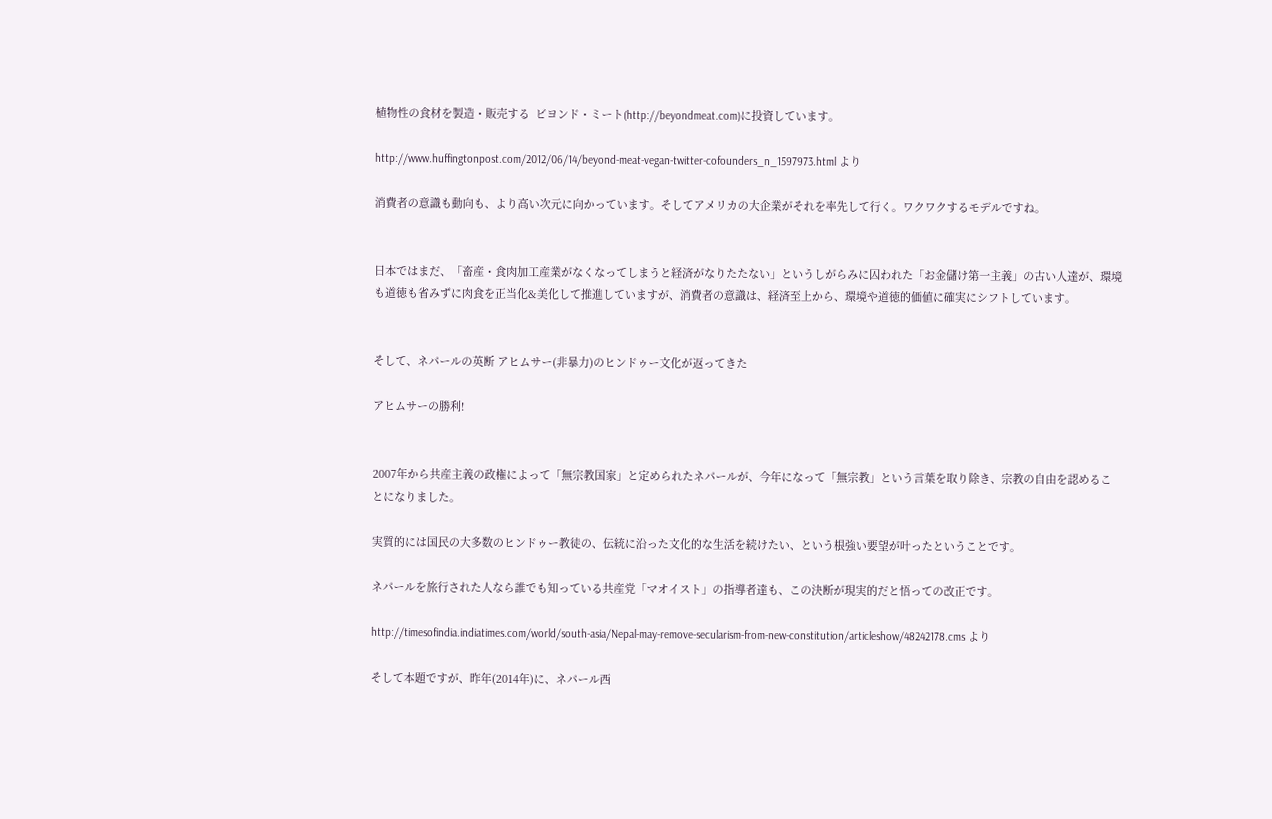植物性の食材を製造・販売する  ビヨンド・ミート(http://beyondmeat.com)に投資しています。

http://www.huffingtonpost.com/2012/06/14/beyond-meat-vegan-twitter-cofounders_n_1597973.html より

消費者の意識も動向も、より高い次元に向かっています。そしてアメリカの大企業がそれを率先して行く。ワクワクするモデルですね。


日本ではまだ、「畜産・食肉加工産業がなくなってしまうと経済がなりたたない」というしがらみに囚われた「お金儲け第一主義」の古い人達が、環境も道徳も省みずに肉食を正当化&美化して推進していますが、消費者の意識は、経済至上から、環境や道徳的価値に確実にシフトしています。


そして、ネパールの英断 アヒムサー(非暴力)のヒンドゥー文化が返ってきた

アヒムサーの勝利!


2007年から共産主義の政権によって「無宗教国家」と定められたネパールが、今年になって「無宗教」という言葉を取り除き、宗教の自由を認めることになりました。

実質的には国民の大多数のヒンドゥー教徒の、伝統に沿った文化的な生活を続けたい、という根強い要望が叶ったということです。

ネパールを旅行された人なら誰でも知っている共産党「マオイスト」の指導者達も、この決断が現実的だと悟っての改正です。

http://timesofindia.indiatimes.com/world/south-asia/Nepal-may-remove-secularism-from-new-constitution/articleshow/48242178.cms より

そして本題ですが、昨年(2014年)に、ネパール西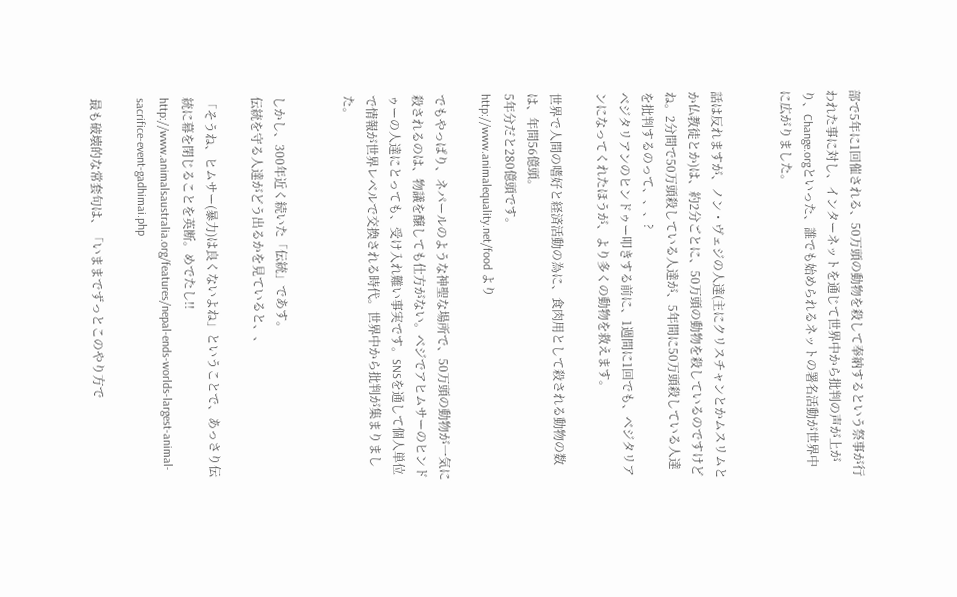部で5年に1回催される、50万頭の動物を殺して奉納するという祭事が行われた事に対し、インターネットを通じて世界中から批判の声が上がり、Change.orgといった、誰でも始められるネットの署名活動が世界中に広がりました。


話は反れますが、ノン・ヴェジの人達(主にクリスチャンとかムスリムとか仏教徒とか)は、約2分ごとに、50万頭の動物を殺しているのですけどね。2分間で50万頭殺している人達が、5年間に50万頭殺している人達を批判するのって、、、?
ベジタリアンのヒンドゥー叩きする前に、1週間に1回でも、ベジタリアンになってくれたほうが、より多くの動物を救えます。

世界で人間の嗜好と経済活動の為に、食肉用として殺される動物の数は、年間56億頭。
5年分だと280億頭です。
http://www.animalequality.net/food より

でもやっぱり、ネパールのような神聖な場所で、50万頭の動物が一気に殺されるのは、物議を醸しても仕方がない。ベジでアヒムサーのヒンドゥーの人達にとっても、受け入れ難い事実です。SNSを通して個人単位で情報が世界レベルで交換される時代。世界中から批判が集まりました。


しかし、300年近く続いた「伝統」であす。
伝統を守る人達がどう出るかを見ていると、、

「そうね、ヒムサー(暴力)は良くないよね」ということで、あっさり伝統に幕を閉じることを英断。めでたし!!
http://www.animalsaustralia.org/features/nepal-ends-worlds-largest-animal-sacrifice-event-gadhimai.php

最も破壊的な常套句は、「いままでずっとこのやり方で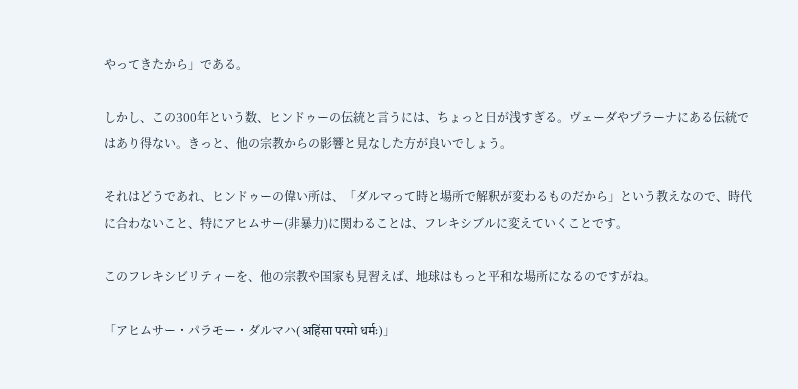やってきたから」である。

しかし、この300年という数、ヒンドゥーの伝統と言うには、ちょっと日が浅すぎる。ヴェーダやプラーナにある伝統ではあり得ない。きっと、他の宗教からの影響と見なした方が良いでしょう。

それはどうであれ、ヒンドゥーの偉い所は、「ダルマって時と場所で解釈が変わるものだから」という教えなので、時代に合わないこと、特にアヒムサー(非暴力)に関わることは、フレキシブルに変えていくことです。

このフレキシビリティーを、他の宗教や国家も見習えば、地球はもっと平和な場所になるのですがね。

「アヒムサー・パラモー・ダルマハ(अहिंसा परमो धर्मः)」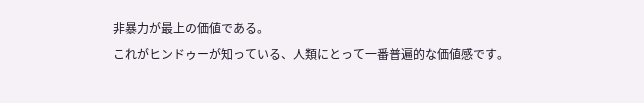非暴力が最上の価値である。
これがヒンドゥーが知っている、人類にとって一番普遍的な価値感です。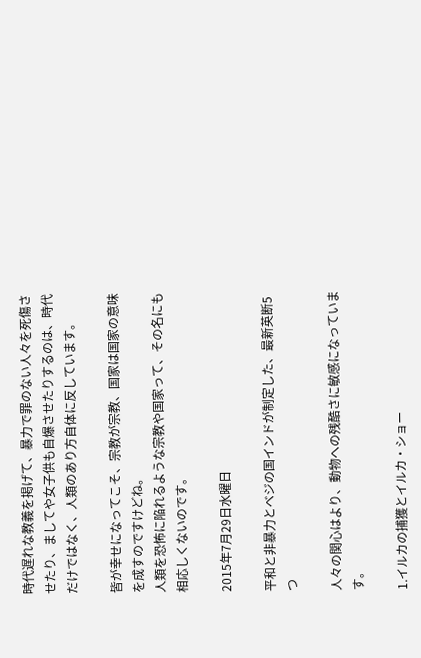時代遅れな教義を掲げて、暴力で罪のない人々を死傷させたり、ましてや女子供も自爆させたりするのは、時代だけではなく、人類のあり方自体に反しています。

皆が幸せになってこそ、宗教が宗教、国家は国家の意味を成すのですけどね。
人類を恐怖に陥れるような宗教や国家って、その名にも相応しくないのです。

2015年7月29日水曜日

平和と非暴力とベジの国インドが制定した、最新英断5つ

人々の関心はより、動物への残酷さに敏感になっています。

1.イルカの捕獲とイルカ・ショー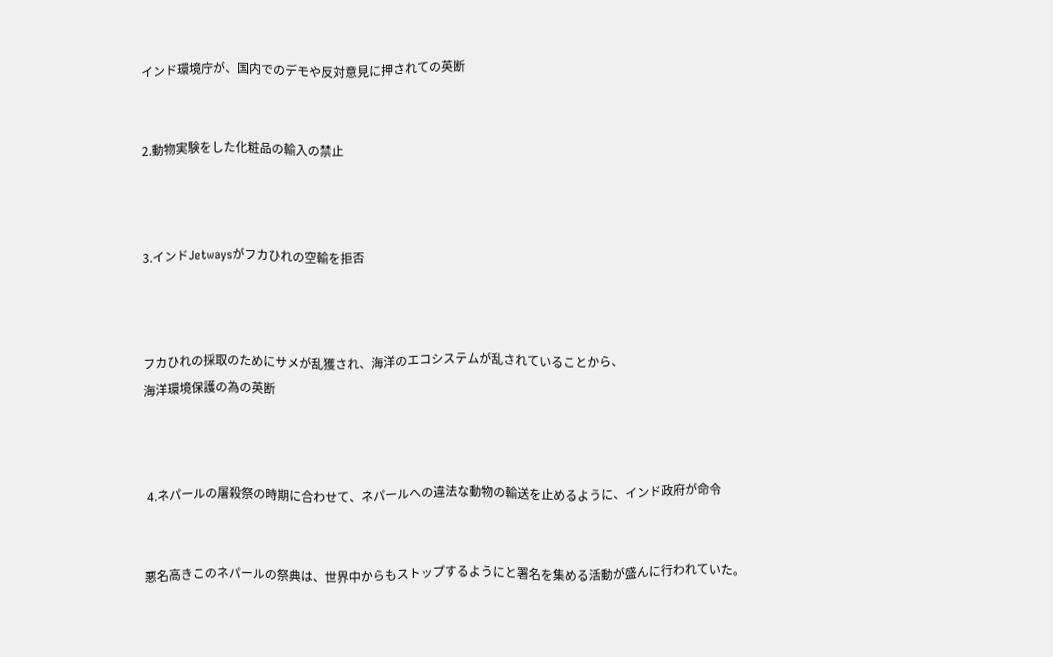インド環境庁が、国内でのデモや反対意見に押されての英断


2.動物実験をした化粧品の輸入の禁止



3.インドJetwaysがフカひれの空輸を拒否



フカひれの採取のためにサメが乱獲され、海洋のエコシステムが乱されていることから、
海洋環境保護の為の英断



 4.ネパールの屠殺祭の時期に合わせて、ネパールへの違法な動物の輸送を止めるように、インド政府が命令


悪名高きこのネパールの祭典は、世界中からもストップするようにと署名を集める活動が盛んに行われていた。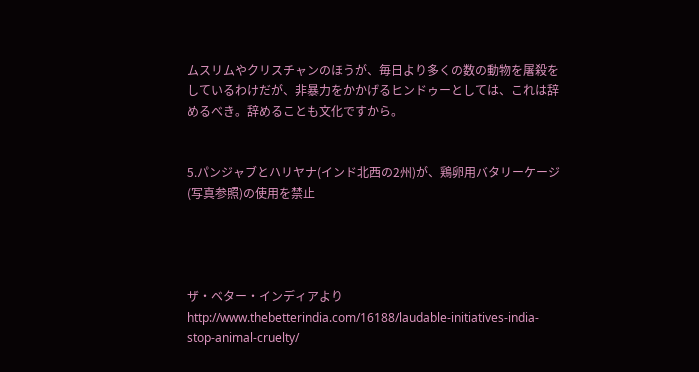ムスリムやクリスチャンのほうが、毎日より多くの数の動物を屠殺をしているわけだが、非暴力をかかげるヒンドゥーとしては、これは辞めるべき。辞めることも文化ですから。


5.パンジャブとハリヤナ(インド北西の2州)が、鶏卵用バタリーケージ(写真参照)の使用を禁止




ザ・ベター・インディアより
http://www.thebetterindia.com/16188/laudable-initiatives-india-stop-animal-cruelty/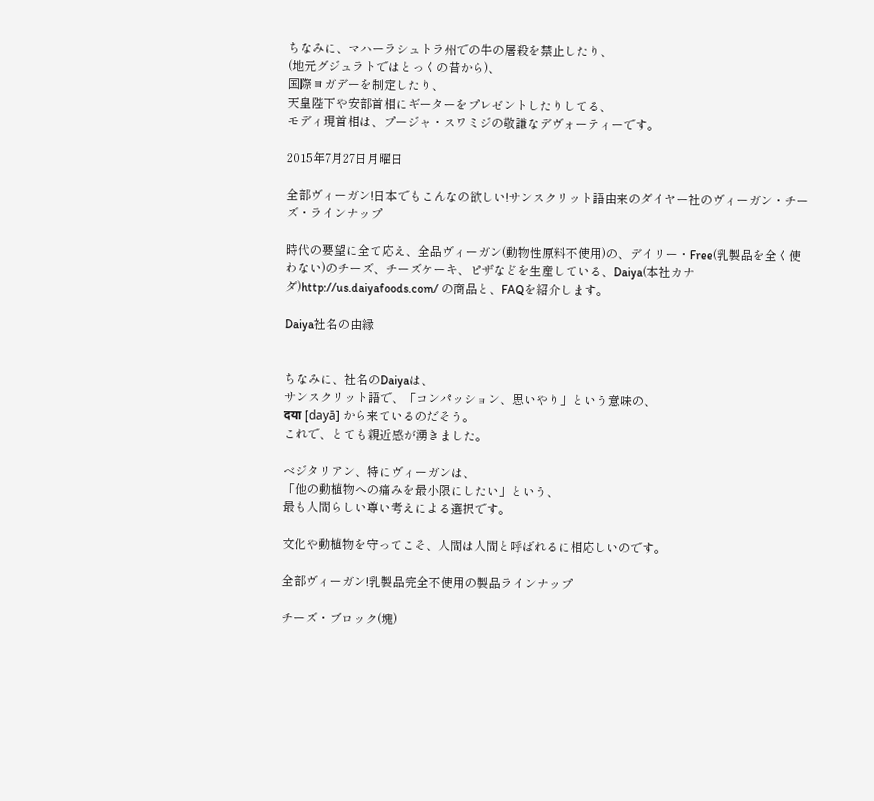ちなみに、マハーラシュトラ州での牛の屠殺を禁止したり、
(地元グジュラトではとっくの昔から)、
国際ヨガデーを制定したり、
天皇陛下や安部首相にギーターをプレゼントしたりしてる、
モディ現首相は、プージャ・スワミジの敬謙なデヴォーティーです。

2015年7月27日月曜日

全部ヴィーガン!日本でもこんなの欲しい!サンスクリット語由来のダイヤー社のヴィーガン・チーズ・ラインナップ

時代の要望に全て応え、全品ヴィーガン(動物性原料不使用)の、デイリー・Free(乳製品を全く使わない)のチーズ、チーズケーキ、ピザなどを生産している、Daiya(本社カナダ)http://us.daiyafoods.com/ の商品と、FAQを紹介します。

Daiya社名の由縁


ちなみに、社名のDaiyaは、
サンスクリット語で、「コンパッション、思いやり」という意味の、
दया [dayā] から来ているのだそう。
これで、とても親近感が湧きました。

ベジタリアン、特にヴィーガンは、
「他の動植物への痛みを最小限にしたい」という、
最も人間らしい尊い考えによる選択です。

文化や動植物を守ってこそ、人間は人間と呼ばれるに相応しいのです。

全部ヴィーガン!乳製品完全不使用の製品ラインナップ

チーズ・ブロック(塊)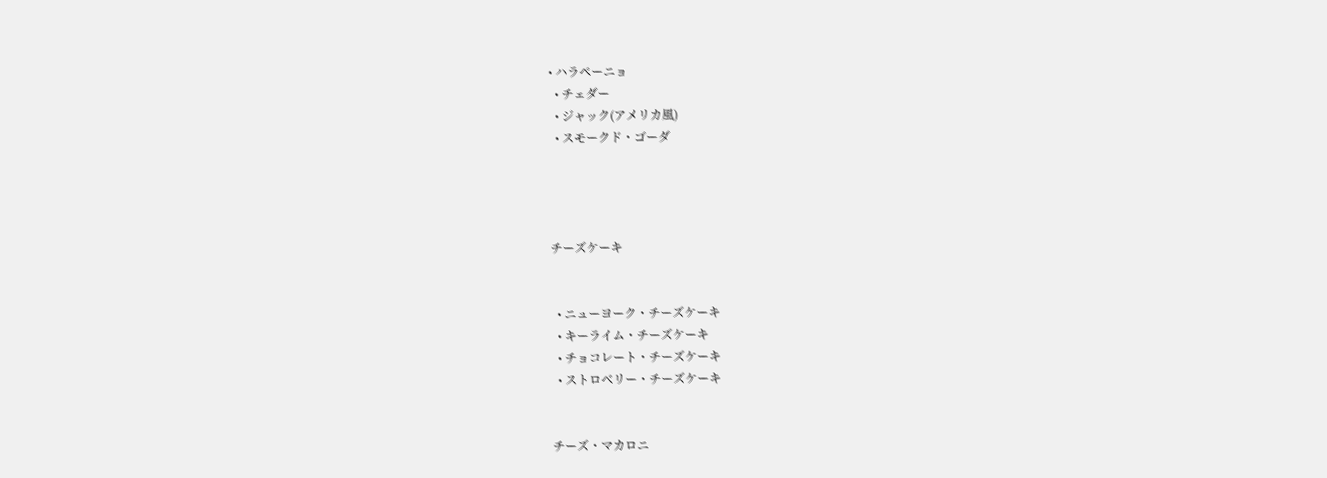• ハラペーニョ
  • チェダー
  • ジャック(アメリカ風)
  • スモークド・ゴーダ




チーズケーキ


  • ニューヨーク・チーズケーキ
  • キーライム・チーズケーキ
  • チョコレート・チーズケーキ
  • ストロベリー・チーズケーキ


チーズ・マカロニ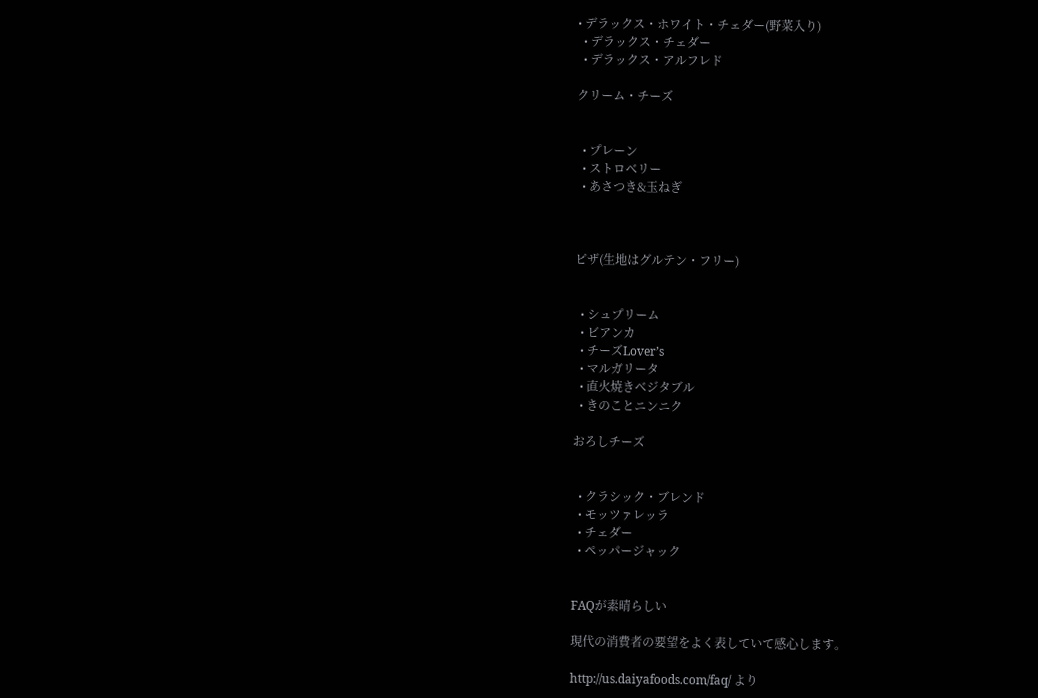• デラックス・ホワイト・チェダー(野菜入り)
  • デラックス・チェダー
  • デラックス・アルフレド

クリーム・チーズ


  • プレーン
  • ストロベリー
  • あさつき&玉ねぎ



ピザ(生地はグルテン・フリー)


  • シュプリーム
  • ビアンカ
  • チーズLover’s
  • マルガリータ
  • 直火焼きベジタブル
  • きのことニンニク

おろしチーズ


  • クラシック・ブレンド
  • モッツァレッラ
  • チェダー
  • ペッパージャック


FAQが素晴らしい

現代の消費者の要望をよく表していて感心します。

http://us.daiyafoods.com/faq/ より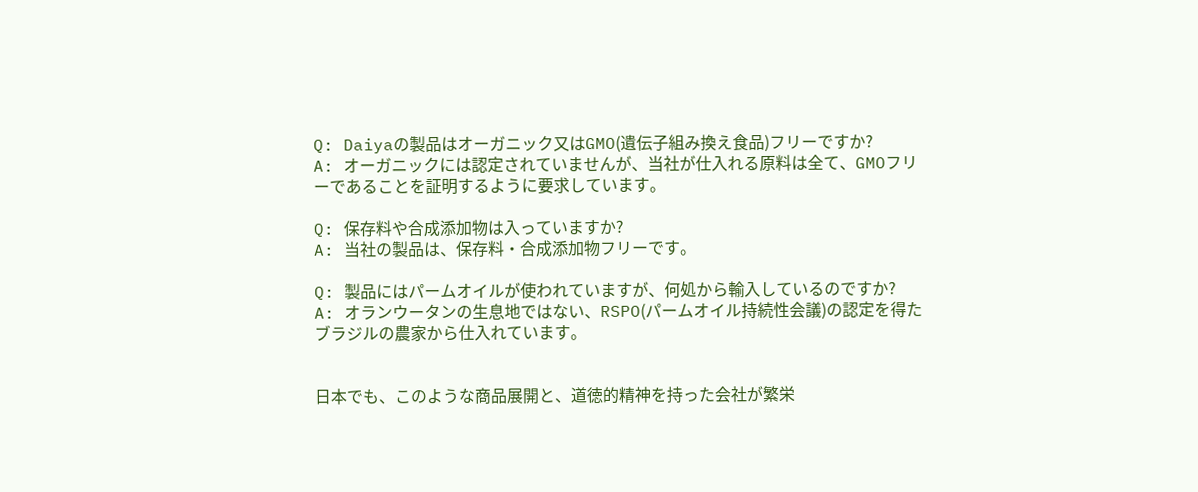Q: Daiyaの製品はオーガニック又はGMO(遺伝子組み換え食品)フリーですか?
A: オーガニックには認定されていませんが、当社が仕入れる原料は全て、GMOフリーであることを証明するように要求しています。

Q: 保存料や合成添加物は入っていますか?
A: 当社の製品は、保存料・合成添加物フリーです。

Q: 製品にはパームオイルが使われていますが、何処から輸入しているのですか?
A: オランウータンの生息地ではない、RSPO(パームオイル持続性会議)の認定を得たブラジルの農家から仕入れています。


日本でも、このような商品展開と、道徳的精神を持った会社が繁栄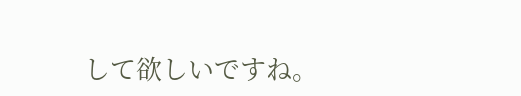して欲しいですね。